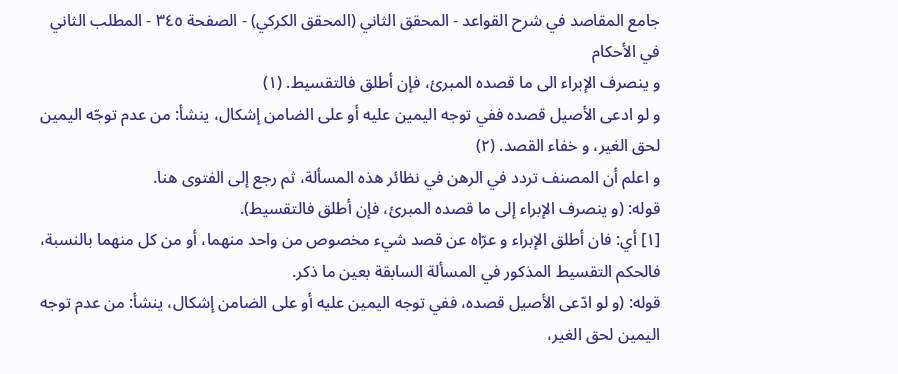جامع المقاصد في شرح القواعد - المحقق الثاني (المحقق الكركي) - الصفحة ٣٤٥ - المطلب الثاني في الأحكام
و ينصرف الإبراء الى ما قصده المبرئ، فإن أطلق فالتقسيط. (١)
و لو ادعى الأصيل قصده ففي توجه اليمين عليه أو على الضامن إشكال، ينشأ: من عدم توجّه اليمين لحق الغير، و خفاء القصد. (٢)
و اعلم أن المصنف تردد في الرهن في نظائر هذه المسألة، ثم رجع إلى الفتوى هنا.
قوله: (و ينصرف الإبراء إلى ما قصده المبرئ، فإن أطلق فالتقسيط).
[١] أي: فان أطلق الإبراء و عرّاه عن قصد شيء مخصوص من واحد منهما، أو من كل منهما بالنسبة، فالحكم التقسيط المذكور في المسألة السابقة بعين ما ذكر.
قوله: (و لو ادّعى الأصيل قصده، ففي توجه اليمين عليه أو على الضامن إشكال، ينشأ: من عدم توجه اليمين لحق الغير،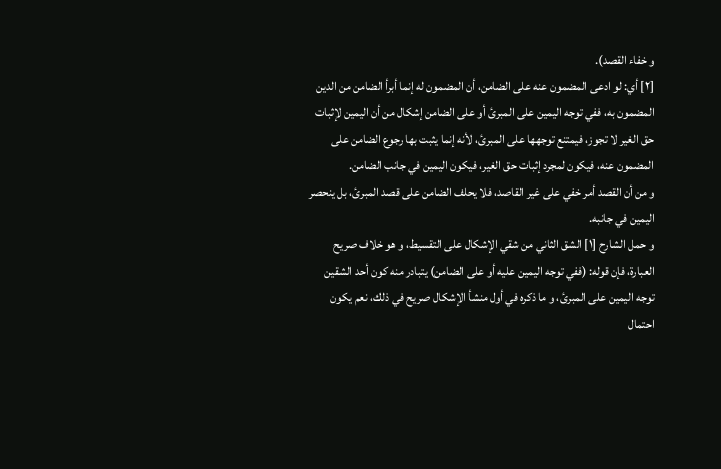و خفاء القصد).
[٢] أي: لو ادعى المضمون عنه على الضامن، أن المضمون له إنما أبرأ الضامن من الدين المضمون به، ففي توجه اليمين على المبرئ أو على الضامن إشكال من أن اليمين لإثبات حق الغير لا تجوز، فيمتنع توجهها على المبرئ، لأنه إنما يثبت بها رجوع الضامن على المضمون عنه، فيكون لمجرد إثبات حق الغير، فيكون اليمين في جانب الضامن.
و من أن القصد أمر خفي على غير القاصد، فلا يحلف الضامن على قصد المبرئ، بل ينحصر اليمين في جانبه.
و حمل الشارح [١] الشق الثاني من شقي الإشكال على التقسيط، و هو خلاف صريح العبارة، فإن قوله: (ففي توجه اليمين عليه أو على الضامن) يتبادر منه كون أحد الشقين توجه اليمين على المبرئ، و ما ذكره في أول منشأ الإشكال صريح في ذلك، نعم يكون احتمال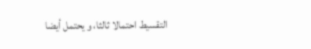التقسيط احتمالا ثالثا، و يحتمل أيضا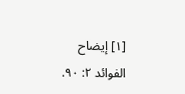[١] إيضاح الفوائد ٢: ٩٠.